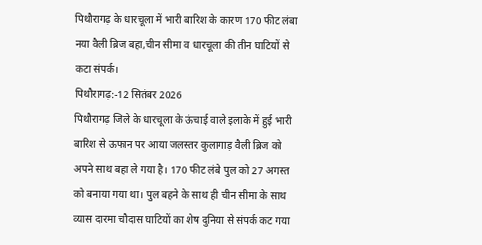पिथौरागढ़ के धारचूला में भारी बारिश के कारण 170 फीट लंबा नया वैली ब्रिज बहा,चीन सीमा व धारचूला की तीन घाटियों से कटा संपर्क।
पिथौरागढ़:-12 सितंबर 2026
पिथौरागढ़ जिले के धारचूला के ऊंचाई वाले इलाके में हुई भारी बारिश से ऊफान पर आया जलस्तर कुलागाड़ वैली ब्रिज को अपने साथ बहा ले गया है। 170 फीट लंबे पुल को 27 अगस्त को बनाया गया था। पुल बहने के साथ ही चीन सीमा के साथ व्यास दारमा चौदास घाटियों का शेष दुनिया से संपर्क कट गया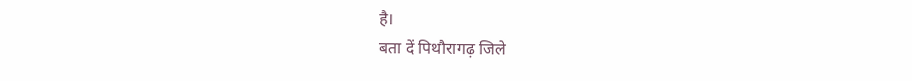है।
बता दें पिथौरागढ़ जिले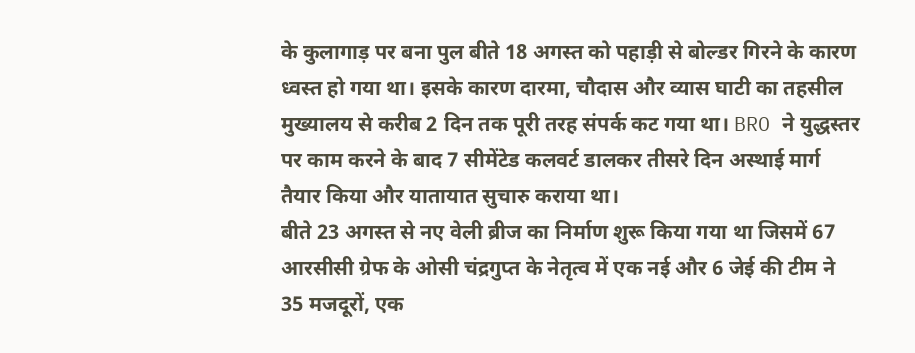के कुलागाड़ पर बना पुल बीते 18 अगस्त को पहाड़ी से बोल्डर गिरने के कारण ध्वस्त हो गया था। इसके कारण दारमा, चौदास और व्यास घाटी का तहसील मुख्यालय से करीब 2 दिन तक पूरी तरह संपर्क कट गया था। BRO ने युद्धस्तर पर काम करने के बाद 7 सीमेंटेड कलवर्ट डालकर तीसरे दिन अस्थाई मार्ग तैयार किया और यातायात सुचारु कराया था।
बीते 23 अगस्त से नए वेली ब्रीज का निर्माण शुरू किया गया था जिसमें 67 आरसीसी ग्रेफ के ओसी चंद्रगुप्त के नेतृत्व में एक नई और 6 जेई की टीम ने 35 मजदूरों, एक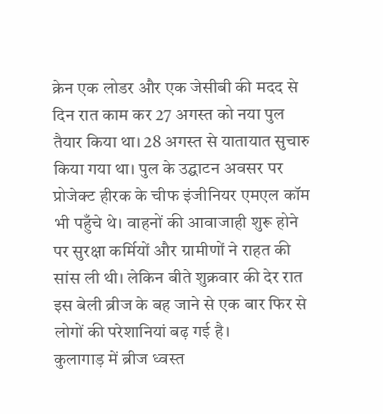क्रेन एक लोडर और एक जेसीबी की मदद से दिन रात काम कर 27 अगस्त को नया पुल तैयार किया था। 28 अगस्त से यातायात सुचारु किया गया था। पुल के उद्घाटन अवसर पर प्रोजेक्ट हीरक के चीफ इंजीनियर एमएल कॉम भी पहुँचे थे। वाहनों की आवाजाही शुरू होने पर सुरक्षा कर्मियों और ग्रामीणों ने राहत की सांस ली थी। लेकिन बीते शुक्रवार की देर रात इस बेली ब्रीज के बह जाने से एक बार फिर से लोगों की परेशानियां बढ़ गई है।
कुलागाड़ में ब्रीज ध्वस्त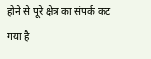होने से पूरे क्षेत्र का संपर्क कट गया है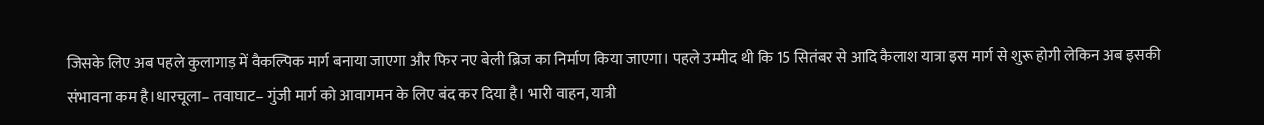जिसके लिए अब पहले कुलागाड़ में वैकल्पिक मार्ग बनाया जाएगा और फिर नए बेली ब्रिज का निर्माण किया जाएगा। पहले उम्मीद थी कि 15 सितंबर से आदि कैलाश यात्रा इस मार्ग से शुरू होगी लेकिन अब इसकी संभावना कम है।धारचूला– तवाघाट– गुंजी मार्ग को आवागमन के लिए बंद कर दिया है। भारी वाहन, यात्री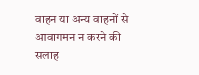वाहन या अन्य वाहनों से आवागमन न करने की सलाह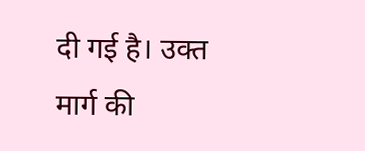दी गई है। उक्त मार्ग की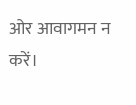ओर आवागमन न करें।